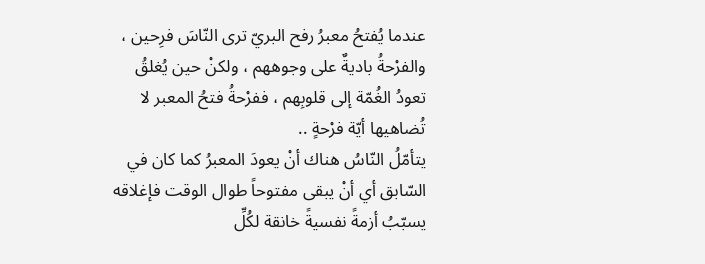عندما يُفتحُ معبرُ رفح البريّ ترى النّاسَ فرِحين ، والفرْحةُ باديةٌ على وجوههم ، ولكنْ حين يُغلقُ تعودُ الغُمّة إلى قلوبِهم ، ففرْحةُ فتحُ المعبر لا تُضاهيها أيّة فرْحةٍ ..
يتأمّلُ النّاسُ هناك أنْ يعودَ المعبرُ كما كان في السّابق أي أنْ يبقى مفتوحاً طوال الوقت فإغلاقه يسبّبُ أزمةً نفسيةً خانقة لكُلِّ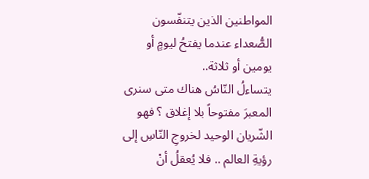المواطنين الذين يتنفّسون الصُّعداء عندما يفتحُ ليومٍ أو يومين أو ثلاثة..
يتساءلُ النّاسُ هناك متى سنرى المعبرَ مفتوحاً بلا إغلاق ؟ فهو الشّريان الوحيد لخروجِ النّاسِ إلى رؤيةِ العالم .. فلا يُعقلُ أنْ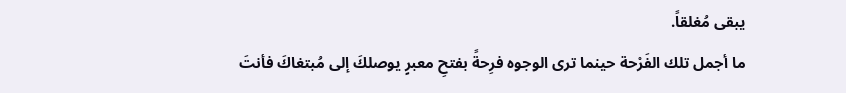يبقى مُغلقاً.
ما أجمل تلك الفَرْحة حينما ترى الوجوه فرِحةً بفتحِ معبرٍ يوصلكَ إلى مُبتغاكَ فأنتَ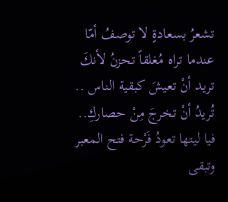تشعرُ بسعادةٍ لا توصفُ أمّا عندما تراه مُغلقاً تحزنُ لأنكَ تريد أنْ تعيشَ كبقية الناس .. تُريدُ أنْ تخرجَ مِنْ حصاركِ..
فيا ليتها تعودُ فَرْحة فتح المعبر وتبقى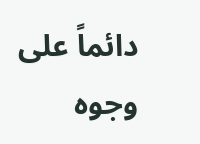دائماً على وجوه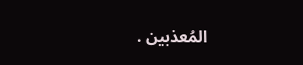المُعذبين .